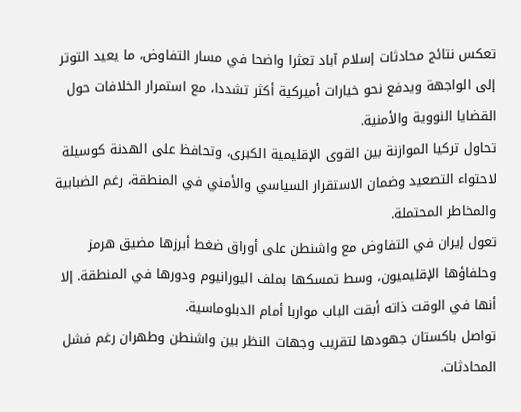تعكس نتائج محادثات إسلام آباد تعثرا واضحا في مسار التفاوض، ما يعيد التوتر إلى الواجهة ويدفع نحو خيارات أميركية أكثر تشددا، مع استمرار الخلافات حول القضايا النووية والأمنية.
تحاول تركيا الموازنة بين القوى الإقليمية الكبرى، وتحافظ على الهدنة كوسيلة لاحتواء التصعيد وضمان الاستقرار السياسي والأمني في المنطقة، رغم الضبابية والمخاطر المحتملة.
تعول إيران في التفاوض مع واشنطن على أوراق ضغط أبرزها مضيق هرمز وحلفاؤها الإقليميون، وسط تمسكها بملف اليورانيوم ودورها في المنطقة. إلا أنها في الوقت ذاته أبقت الباب مواربا أمام الدبلوماسية.
تواصل باكستان جهودها لتقريب وجهات النظر بين واشنطن وطهران رغم فشل المحادثات.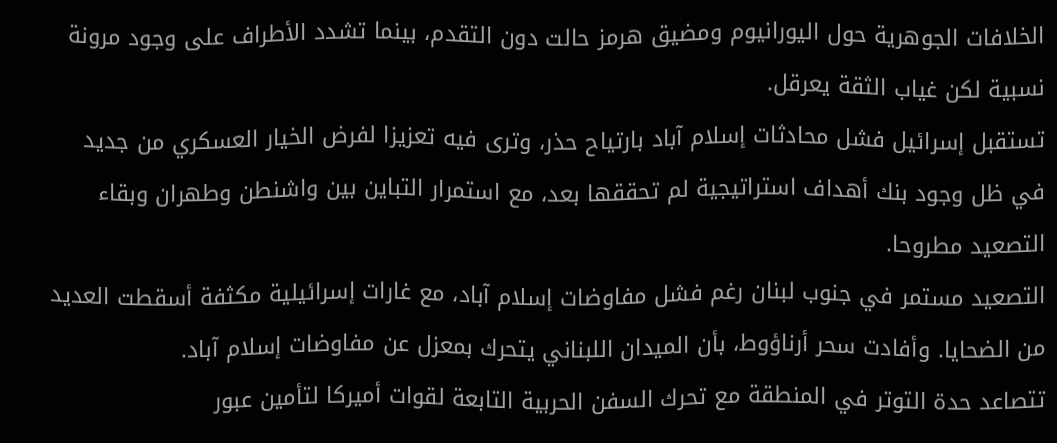الخلافات الجوهرية حول اليورانيوم ومضيق هرمز حالت دون التقدم، بينما تشدد الأطراف على وجود مرونة نسبية لكن غياب الثقة يعرقل.
تستقبل إسرائيل فشل محادثات إسلام آباد بارتياح حذر، وترى فيه تعزيزا لفرض الخيار العسكري من جديد في ظل وجود بنك أهداف استراتيجية لم تحققها بعد، مع استمرار التباين بين واشنطن وطهران وبقاء التصعيد مطروحا.
التصعيد مستمر في جنوب لبنان رغم فشل مفاوضات إسلام آباد، مع غارات إسرائيلية مكثفة أسقطت العديد من الضحايا. وأفادت سحر أرناؤوط، بأن الميدان اللبناني يتحرك بمعزل عن مفاوضات إسلام آباد.
تتصاعد حدة التوتر في المنطقة مع تحرك السفن الحربية التابعة لقوات أميركا لتأمين عبور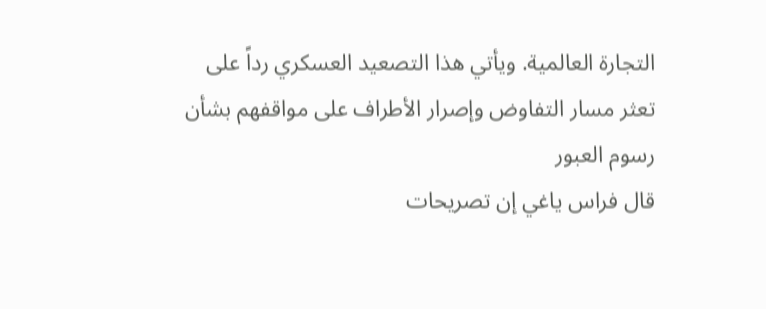التجارة العالمية. ويأتي هذا التصعيد العسكري رداً على تعثر مسار التفاوض وإصرار الأطراف على مواقفهم بشأن رسوم العبور
قال فراس ياغي إن تصريحات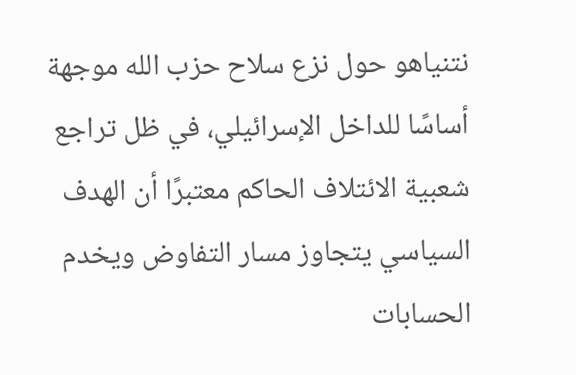نتنياهو حول نزع سلاح حزب الله موجهة أساسًا للداخل الإسرائيلي، في ظل تراجع شعبية الائتلاف الحاكم معتبرًا أن الهدف السياسي يتجاوز مسار التفاوض ويخدم الحسابات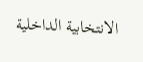الانتخابية الداخلية